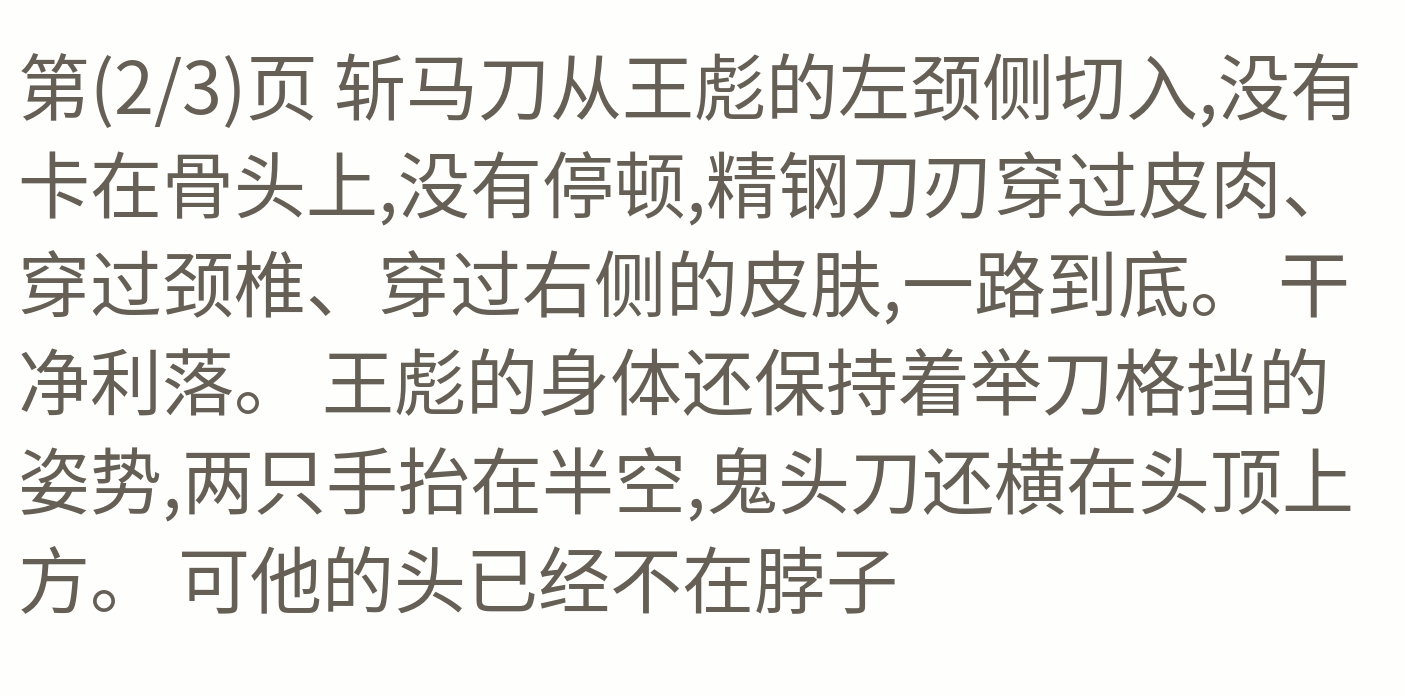第(2/3)页 斩马刀从王彪的左颈侧切入,没有卡在骨头上,没有停顿,精钢刀刃穿过皮肉、穿过颈椎、穿过右侧的皮肤,一路到底。 干净利落。 王彪的身体还保持着举刀格挡的姿势,两只手抬在半空,鬼头刀还横在头顶上方。 可他的头已经不在脖子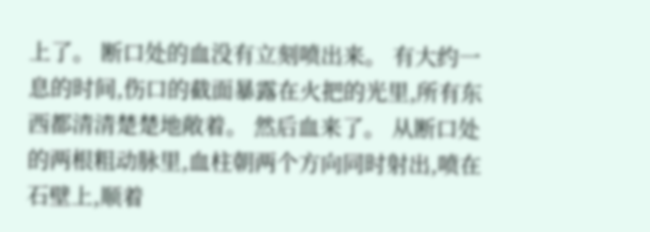上了。 断口处的血没有立刻喷出来。 有大约一息的时间,伤口的截面暴露在火把的光里,所有东西都清清楚楚地敞着。 然后血来了。 从断口处的两根粗动脉里,血柱朝两个方向同时射出,喷在石壁上,顺着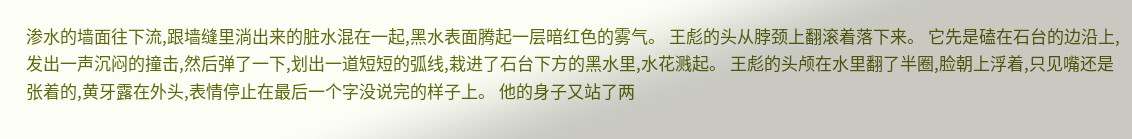渗水的墙面往下流,跟墙缝里淌出来的脏水混在一起,黑水表面腾起一层暗红色的雾气。 王彪的头从脖颈上翻滚着落下来。 它先是磕在石台的边沿上,发出一声沉闷的撞击,然后弹了一下,划出一道短短的弧线,栽进了石台下方的黑水里,水花溅起。 王彪的头颅在水里翻了半圈,脸朝上浮着,只见嘴还是张着的,黄牙露在外头,表情停止在最后一个字没说完的样子上。 他的身子又站了两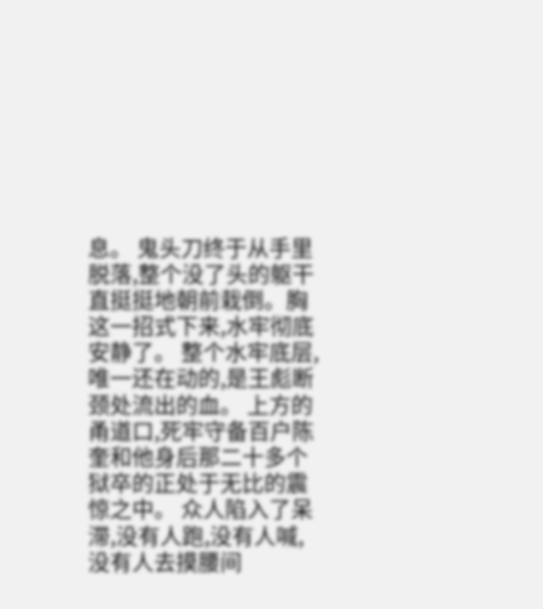息。 鬼头刀终于从手里脱落,整个没了头的躯干直挺挺地朝前栽倒。胸 这一招式下来,水牢彻底安静了。 整个水牢底层,唯一还在动的,是王彪断颈处流出的血。 上方的甬道口,死牢守备百户陈奎和他身后那二十多个狱卒的正处于无比的震惊之中。 众人陷入了呆滞,没有人跑,没有人喊,没有人去摸腰间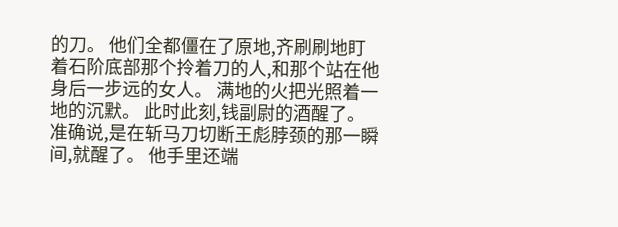的刀。 他们全都僵在了原地,齐刷刷地盯着石阶底部那个拎着刀的人,和那个站在他身后一步远的女人。 满地的火把光照着一地的沉默。 此时此刻,钱副尉的酒醒了。 准确说,是在斩马刀切断王彪脖颈的那一瞬间,就醒了。 他手里还端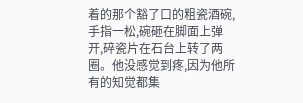着的那个豁了口的粗瓷酒碗,手指一松,碗砸在脚面上弹开,碎瓷片在石台上转了两圈。他没感觉到疼,因为他所有的知觉都集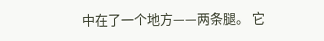中在了一个地方——两条腿。 它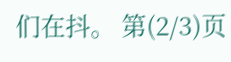们在抖。 第(2/3)页